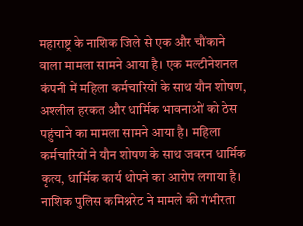महाराष्ट्र के नाशिक जिले से एक और चौंकाने वाला मामला सामने आया है। एक मल्टीनेशनल कंपनी में महिला कर्मचारियों के साथ यौन शोषण, अश्लील हरकत और धार्मिक भावनाओं को ठेस पहुंचाने का मामला सामने आया है। महिला कर्मचारियों ने यौन शोषण के साथ जबरन धार्मिक कृत्य, धार्मिक कार्य थोपने का आरोप लगाया है।
नाशिक पुलिस कमिश्नरेट ने मामले की गंभीरता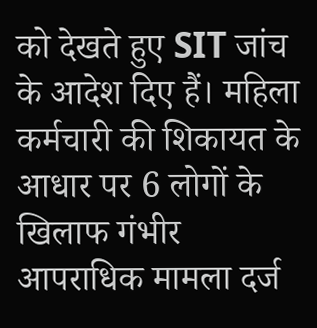को देखते हुए SIT जांच के आदेश दिए हैं। महिला कर्मचारी की शिकायत के आधार पर 6 लोगों के खिलाफ गंभीर आपराधिक मामला दर्ज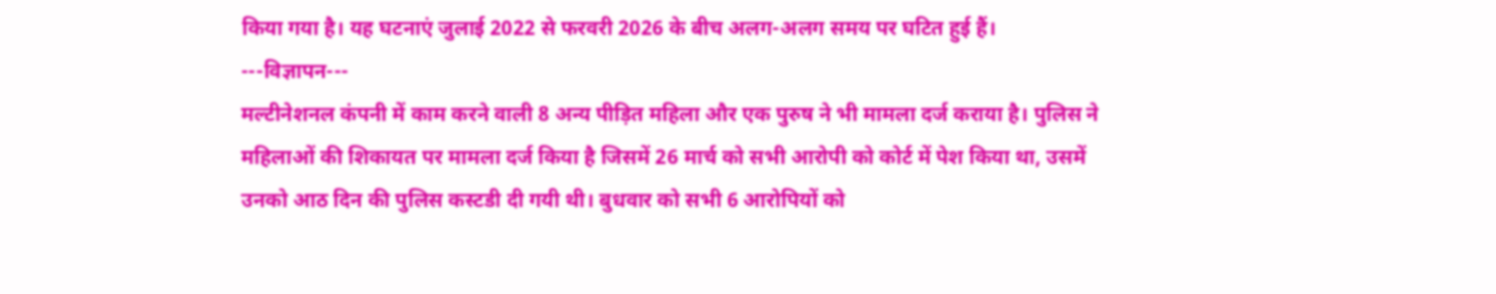किया गया है। यह घटनाएं जुलाई 2022 से फरवरी 2026 के बीच अलग-अलग समय पर घटित हुई हैं।
---विज्ञापन---
मल्टीनेशनल कंपनी में काम करने वाली 8 अन्य पीड़ित महिला और एक पुरुष ने भी मामला दर्ज कराया है। पुलिस ने महिलाओं की शिकायत पर मामला दर्ज किया है जिसमें 26 मार्च को सभी आरोपी को कोर्ट में पेश किया था, उसमें उनको आठ दिन की पुलिस कस्टडी दी गयी थी। बुधवार को सभी 6 आरोपियों को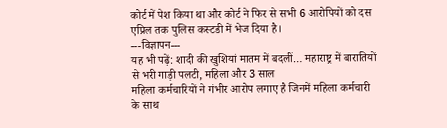कोर्ट में पेश किया था और कोर्ट ने फिर से सभी 6 आरोपियों को दस एप्रिल तक पुलिस कस्टडी में भेज दिया है।
---विज्ञापन---
यह भी पढ़ें: शादी की खुशियां मातम में बदलीं… महाराष्ट्र में बारातियों से भरी गाड़ी पलटी, महिला और 3 साल
महिला कर्मचारियों ने गंभीर आरोप लगाए है जिनमें महिला कर्मचारी के साथ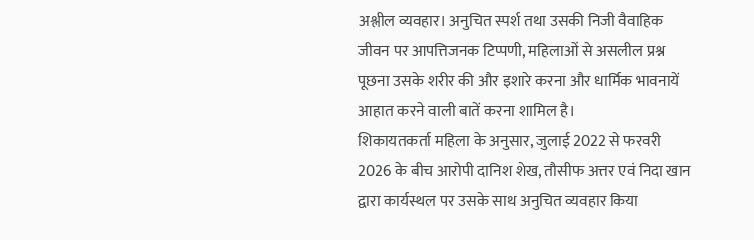अश्लील व्यवहार। अनुचित स्पर्श तथा उसकी निजी वैवाहिक जीवन पर आपत्तिजनक टिप्पणी, महिलाओं से असलील प्रश्न पूछना उसके शरीर की और इशारे करना और धार्मिक भावनायें आहात करने वाली बातें करना शामिल है।
शिकायतकर्ता महिला के अनुसार, जुलाई 2022 से फरवरी 2026 के बीच आरोपी दानिश शेख, तौसीफ अत्तर एवं निदा खान द्वारा कार्यस्थल पर उसके साथ अनुचित व्यवहार किया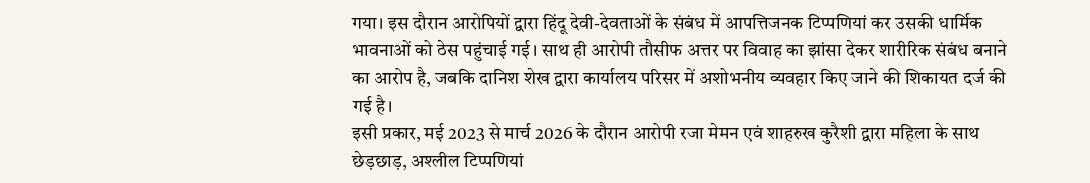गया। इस दौरान आरोपियों द्वारा हिंदू देवी-देवताओं के संबंध में आपत्तिजनक टिप्पणियां कर उसकी धार्मिक भावनाओं को ठेस पहुंचाई गई। साथ ही आरोपी तौसीफ अत्तर पर विवाह का झांसा देकर शारीरिक संबंध बनाने का आरोप है, जबकि दानिश शेख द्वारा कार्यालय परिसर में अशोभनीय व्यवहार किए जाने की शिकायत दर्ज की गई है।
इसी प्रकार, मई 2023 से मार्च 2026 के दौरान आरोपी रजा मेमन एवं शाहरुख कुरैशी द्वारा महिला के साथ छेड़छाड़, अश्लील टिप्पणियां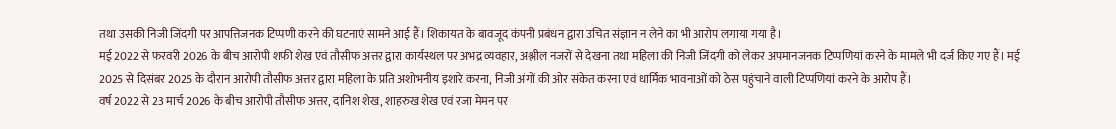तथा उसकी निजी जिंदगी पर आपत्तिजनक टिप्पणी करने की घटनाएं सामने आई हैं। शिकायत के बावजूद कंपनी प्रबंधन द्वारा उचित संज्ञान न लेने का भी आरोप लगाया गया है।
मई 2022 से फरवरी 2026 के बीच आरोपी शफी शेख एवं तौसीफ अत्तर द्वारा कार्यस्थल पर अभद्र व्यवहार, अश्लील नजरों से देखना तथा महिला की निजी जिंदगी को लेकर अपमानजनक टिप्पणियां करने के मामले भी दर्ज किए गए हैं। मई 2025 से दिसंबर 2025 के दौरान आरोपी तौसीफ अत्तर द्वारा महिला के प्रति अशोभनीय इशारे करना, निजी अंगों की ओर संकेत करना एवं धार्मिक भावनाओं को ठेस पहुंचाने वाली टिप्पणियां करने के आरोप हैं।
वर्ष 2022 से 23 मार्च 2026 के बीच आरोपी तौसीफ अत्तर, दानिश शेख, शाहरुख शेख एवं रजा मेमन पर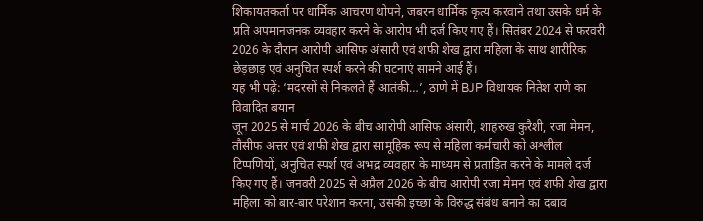शिकायतकर्ता पर धार्मिक आचरण थोपने, जबरन धार्मिक कृत्य करवाने तथा उसके धर्म के प्रति अपमानजनक व्यवहार करने के आरोप भी दर्ज किए गए हैं। सितंबर 2024 से फरवरी 2026 के दौरान आरोपी आसिफ अंसारी एवं शफी शेख द्वारा महिला के साथ शारीरिक छेड़छाड़ एवं अनुचित स्पर्श करने की घटनाएं सामने आई हैं।
यह भी पढ़ें: ‘मदरसों से निकलते हैं आतंकी…’, ठाणे में BJP विधायक नितेश राणे का विवादित बयान
जून 2025 से मार्च 2026 के बीच आरोपी आसिफ अंसारी, शाहरुख कुरैशी, रजा मेमन, तौसीफ अत्तर एवं शफी शेख द्वारा सामूहिक रूप से महिला कर्मचारी को अश्लील टिप्पणियों, अनुचित स्पर्श एवं अभद्र व्यवहार के माध्यम से प्रताड़ित करने के मामले दर्ज किए गए हैं। जनवरी 2025 से अप्रैल 2026 के बीच आरोपी रजा मेमन एवं शफी शेख द्वारा महिला को बार-बार परेशान करना, उसकी इच्छा के विरुद्ध संबंध बनाने का दबाव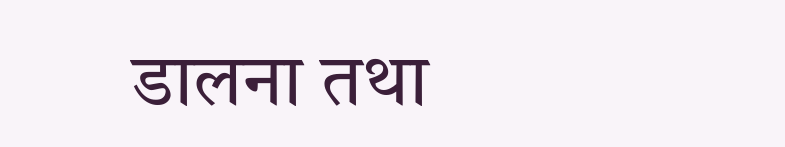डालना तथा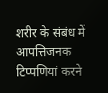शरीर के संबंध में आपत्तिजनक टिप्पणियां करने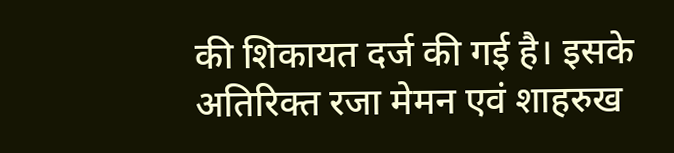की शिकायत दर्ज की गई है। इसके अतिरिक्त रजा मेमन एवं शाहरुख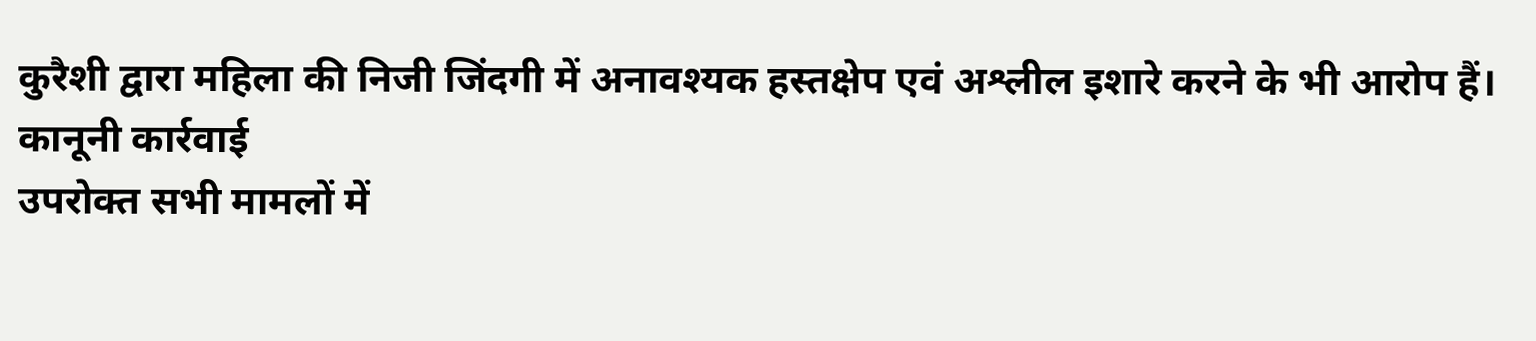कुरैशी द्वारा महिला की निजी जिंदगी में अनावश्यक हस्तक्षेप एवं अश्लील इशारे करने के भी आरोप हैं।
कानूनी कार्रवाई
उपरोक्त सभी मामलों में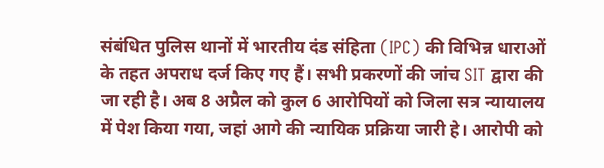संबंधित पुलिस थानों में भारतीय दंड संहिता (IPC) की विभिन्न धाराओं के तहत अपराध दर्ज किए गए हैं। सभी प्रकरणों की जांच SIT द्वारा की जा रही है। अब 8 अप्रैल को कुल 6 आरोपियों को जिला सत्र न्यायालय में पेश किया गया, जहां आगे की न्यायिक प्रक्रिया जारी हे। आरोपी को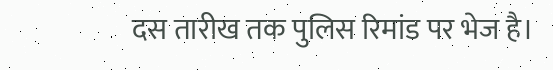दस तारीख तक पुलिस रिमांड पर भेज है।